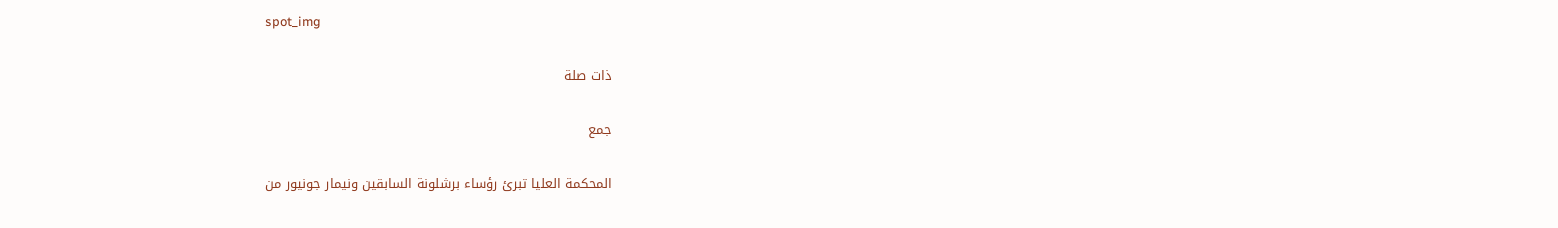spot_img

ذات صلة

جمع

المحكمة العليا تبرئ رؤساء برشلونة السابقين ونيمار جونيور من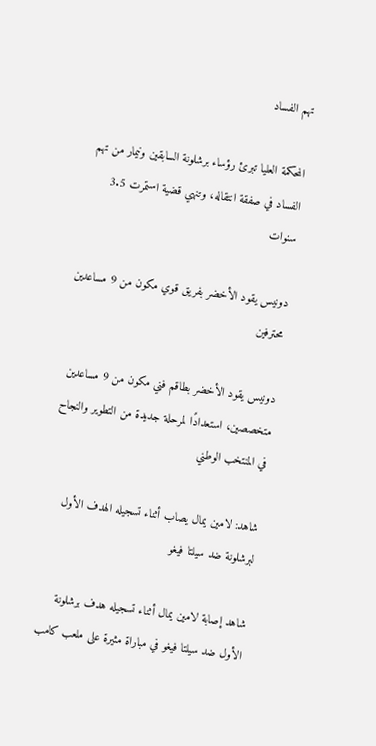تهم الفساد

المحكمة العليا تبرئ رؤساء برشلونة السابقين ونيمار من تهم الفساد في صفقة انتقاله، وتنهي قضية استمرت 3.5 سنوات

دونيس يقود الأخضر بفريق قوي مكون من 9 مساعدين محترفين

دونيس يقود الأخضر بطاقم فني مكون من 9 مساعدين متخصصين، استعدادًا لمرحلة جديدة من التطوير والنجاح في المنتخب الوطني

شاهد: لامين يمال يصاب أثناء تسجيله الهدف الأول لبرشلونة ضد سيلتا فيغو

شاهد إصابة لامين يمال أثناء تسجيله هدف برشلونة الأول ضد سيلتا فيغو في مباراة مثيرة على ملعب كامب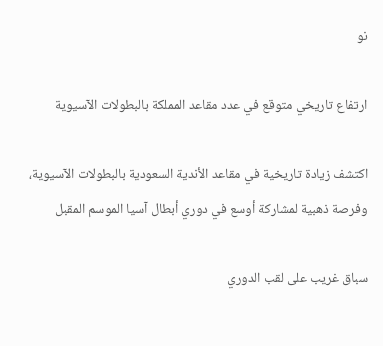نو

ارتفاع تاريخي متوقع في عدد مقاعد المملكة بالبطولات الآسيوية

اكتشف زيادة تاريخية في مقاعد الأندية السعودية بالبطولات الآسيوية، وفرصة ذهبية لمشاركة أوسع في دوري أبطال آسيا الموسم المقبل

سباق غريب على لقب الدوري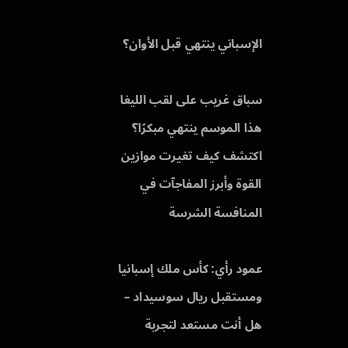الإسباني ينتهي قبل الأوان؟

سباق غريب على لقب الليغا هذا الموسم ينتهي مبكرًا؟ اكتشف كيف تغيرت موازين القوة وأبرز المفاجآت في المنافسة الشرسة

عمود رأي: كأس ملك إسبانيا ومستقبل ريال سوسيداد – هل أنت مستعد لتجربة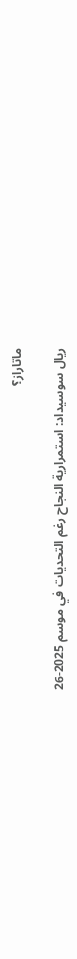ماتاراز؟

ريال سوسيداد: استمرارية النجاح رغم التحديات في موسم 2025-26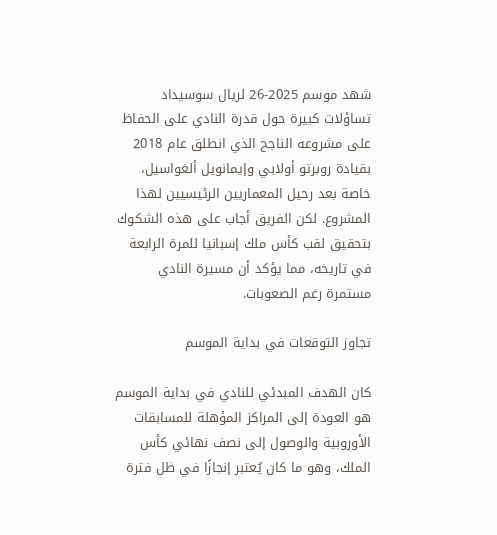شهد موسم 2025-26 لريال سوسيداد تساؤلات كبيرة حول قدرة النادي على الحفاظ على مشروعه الناجح الذي انطلق عام 2018 بقيادة روبرتو أولابي وإيمانويل ألغواسيل، خاصة بعد رحيل المعماريين الرئيسيين لهذا المشروع. لكن الفريق أجاب على هذه الشكوك بتحقيق لقب كأس ملك إسبانيا للمرة الرابعة في تاريخه، مما يؤكد أن مسيرة النادي مستمرة رغم الصعوبات.

تجاوز التوقعات في بداية الموسم

كان الهدف المبدئي للنادي في بداية الموسم هو العودة إلى المراكز المؤهلة للمسابقات الأوروبية والوصول إلى نصف نهائي كأس الملك، وهو ما كان يُعتبر إنجازًا في ظل فترة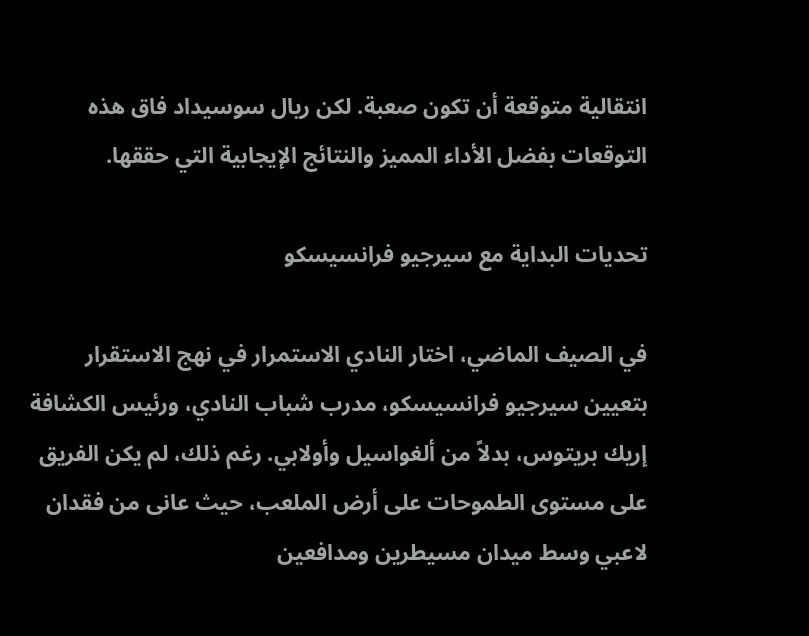انتقالية متوقعة أن تكون صعبة. لكن ريال سوسيداد فاق هذه التوقعات بفضل الأداء المميز والنتائج الإيجابية التي حققها.

تحديات البداية مع سيرجيو فرانسيسكو

في الصيف الماضي، اختار النادي الاستمرار في نهج الاستقرار بتعيين سيرجيو فرانسيسكو، مدرب شباب النادي، ورئيس الكشافة إريك بريتوس، بدلاً من ألغواسيل وأولابي. رغم ذلك، لم يكن الفريق على مستوى الطموحات على أرض الملعب، حيث عانى من فقدان لاعبي وسط ميدان مسيطرين ومدافعين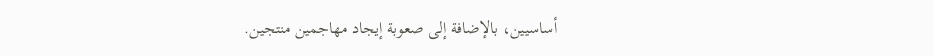أساسيين، بالإضافة إلى صعوبة إيجاد مهاجمين منتجين.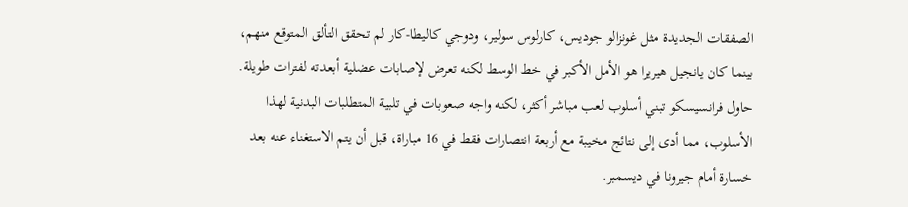الصفقات الجديدة مثل غونزالو جوديس، كارلوس سولير، ودوجي كاليطا-كار لم تحقق التألق المتوقع منهم، بينما كان يانجيل هيريرا هو الأمل الأكبر في خط الوسط لكنه تعرض لإصابات عضلية أبعدته لفترات طويلة. حاول فرانسيسكو تبني أسلوب لعب مباشر أكثر، لكنه واجه صعوبات في تلبية المتطلبات البدنية لهذا الأسلوب، مما أدى إلى نتائج مخيبة مع أربعة انتصارات فقط في 16 مباراة، قبل أن يتم الاستغناء عنه بعد خسارة أمام جيرونا في ديسمبر.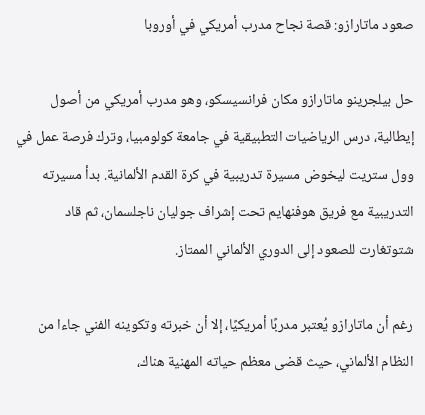صعود ماتارازو: قصة نجاح مدرب أمريكي في أوروبا

حل بيلجرينو ماتارازو مكان فرانسيسكو، وهو مدرب أمريكي من أصول إيطالية، درس الرياضيات التطبيقية في جامعة كولومبيا، وترك فرصة عمل في وول ستريت ليخوض مسيرة تدريبية في كرة القدم الألمانية. بدأ مسيرته التدريبية مع فريق هوفنهايم تحت إشراف جوليان ناجلسمان، ثم قاد شتوتغارت للصعود إلى الدوري الألماني الممتاز.

رغم أن ماتارازو يُعتبر مدربًا أمريكيًا، إلا أن خبرته وتكوينه الفني جاءا من النظام الألماني، حيث قضى معظم حياته المهنية هناك،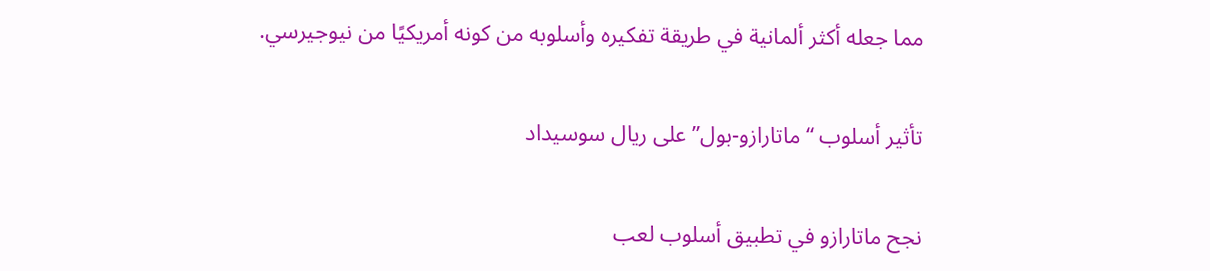مما جعله أكثر ألمانية في طريقة تفكيره وأسلوبه من كونه أمريكيًا من نيوجيرسي.

تأثير أسلوب “ماتارازو-بول” على ريال سوسيداد

نجح ماتارازو في تطبيق أسلوب لعب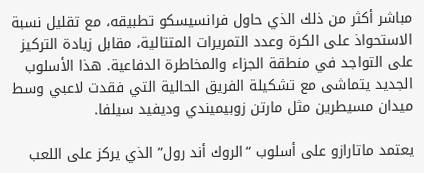مباشر أكثر من ذلك الذي حاول فرانسيسكو تطبيقه، مع تقليل نسبة الاستحواذ على الكرة وعدد التمريرات المتتالية، مقابل زيادة التركيز على التواجد في منطقة الجزاء والمخاطرة الدفاعية. هذا الأسلوب الجديد يتماشى مع تشكيلة الفريق الحالية التي فقدت لاعبي وسط ميدان مسيطرين مثل مارتن زوبيميندي وديفيد سيلفا.

يعتمد ماتارازو على أسلوب “الروك أند رول” الذي يركز على اللعب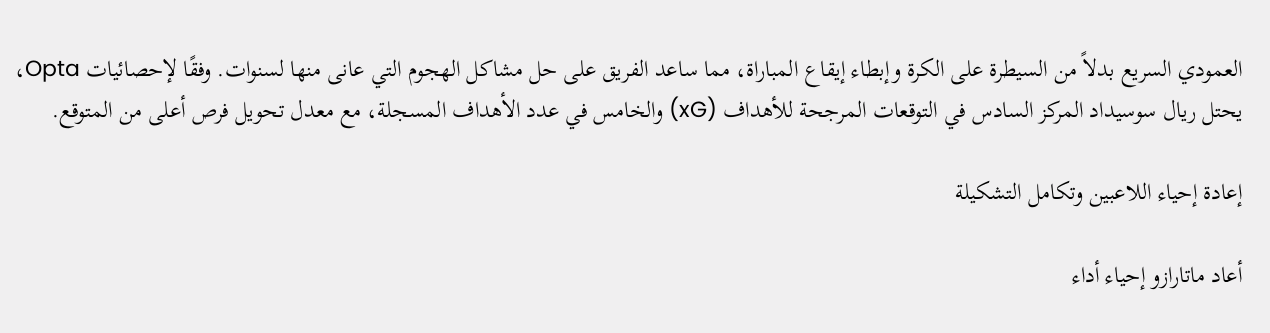العمودي السريع بدلاً من السيطرة على الكرة وإبطاء إيقاع المباراة، مما ساعد الفريق على حل مشاكل الهجوم التي عانى منها لسنوات. وفقًا لإحصائيات Opta، يحتل ريال سوسيداد المركز السادس في التوقعات المرجحة للأهداف (xG) والخامس في عدد الأهداف المسجلة، مع معدل تحويل فرص أعلى من المتوقع.

إعادة إحياء اللاعبين وتكامل التشكيلة

أعاد ماتارازو إحياء أداء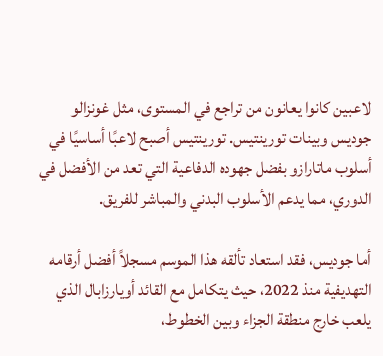لاعبين كانوا يعانون من تراجع في المستوى، مثل غونزالو جوديس وبينات تورينتيس. تورينتيس أصبح لاعبًا أساسيًا في أسلوب ماتارازو بفضل جهوده الدفاعية التي تعد من الأفضل في الدوري، مما يدعم الأسلوب البدني والمباشر للفريق.

أما جوديس، فقد استعاد تألقه هذا الموسم مسجلاً أفضل أرقامه التهديفية منذ 2022، حيث يتكامل مع القائد أويارزابال الذي يلعب خارج منطقة الجزاء وبين الخطوط،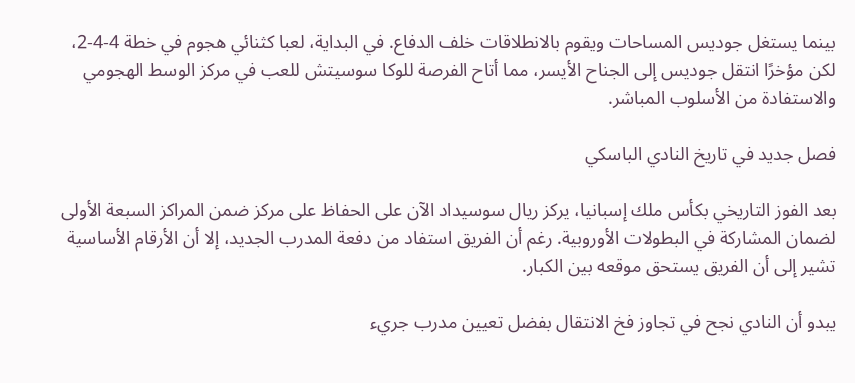بينما يستغل جوديس المساحات ويقوم بالانطلاقات خلف الدفاع. في البداية، لعبا كثنائي هجوم في خطة 4-4-2، لكن مؤخرًا انتقل جوديس إلى الجناح الأيسر، مما أتاح الفرصة للوكا سوسيتش للعب في مركز الوسط الهجومي والاستفادة من الأسلوب المباشر.

فصل جديد في تاريخ النادي الباسكي

بعد الفوز التاريخي بكأس ملك إسبانيا، يركز ريال سوسيداد الآن على الحفاظ على مركز ضمن المراكز السبعة الأولى لضمان المشاركة في البطولات الأوروبية. رغم أن الفريق استفاد من دفعة المدرب الجديد، إلا أن الأرقام الأساسية تشير إلى أن الفريق يستحق موقعه بين الكبار.

يبدو أن النادي نجح في تجاوز فخ الانتقال بفضل تعيين مدرب جريء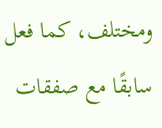ومختلف، كما فعل سابقًا مع صفقات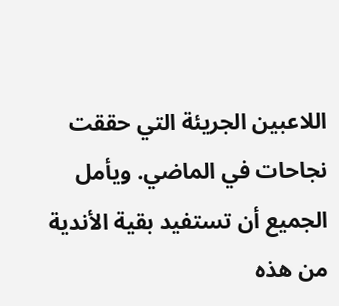اللاعبين الجريئة التي حققت نجاحات في الماضي. ويأمل الجميع أن تستفيد بقية الأندية من هذه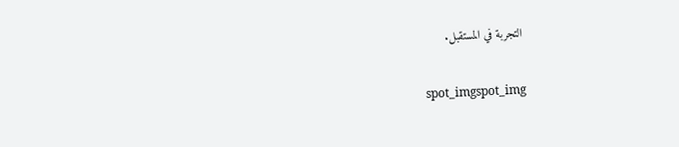التجربة في المستقبل.

spot_imgspot_img